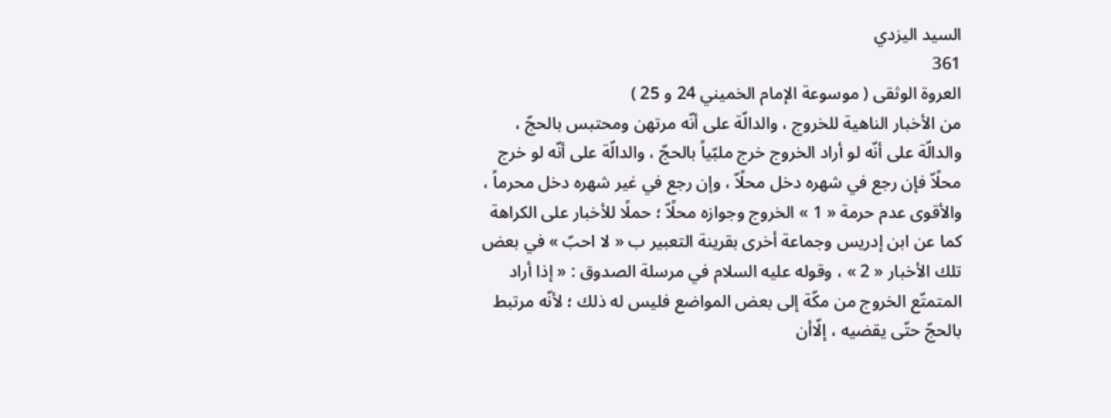السيد اليزدي
361
العروة الوثقى ( موسوعة الإمام الخميني 24 و 25 )
من الأخبار الناهية للخروج ، والدالّة على أنّه مرتهن ومحتبس بالحجّ ، والدالّة على أنّه لو أراد الخروج خرج ملبّياً بالحجّ ، والدالّة على أنّه لو خرج محلًاّ فإن رجع في شهره دخل محلًاّ ، وإن رجع في غير شهره دخل محرماً ، والأقوى عدم حرمة « 1 » الخروج وجوازه محلًاّ ؛ حملًا للأخبار على الكراهة كما عن ابن إدريس وجماعة أخرى بقرينة التعبير ب « لا احبّ » في بعض تلك الأخبار « 2 » ، وقوله عليه السلام في مرسلة الصدوق : « إذا أراد المتمتّع الخروج من مكّة إلى بعض المواضع فليس له ذلك ؛ لأنّه مرتبط بالحجّ حتّى يقضيه ، إلّاأن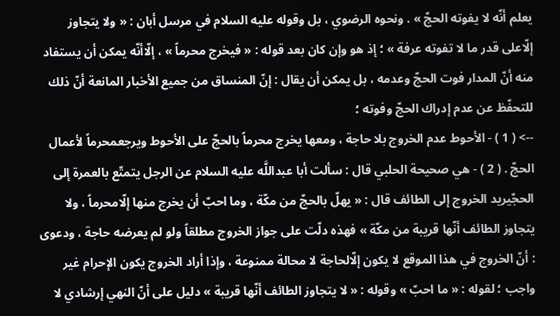يعلم أنّه لا يفوته الحجّ » . ونحوه الرضوي ، بل وقوله عليه السلام في مرسل أبان : « ولا يتجاوز إلّاعلى قدر ما لا تفوته عرفة » ؛ إذ هو وإن كان بعد قوله : « فيخرج محرماً » ، إلّاأنّه يمكن أن يستفاد منه أنّ المدار فوت الحجّ وعدمه ، بل يمكن أن يقال : إنّ المنساق من جميع الأخبار المانعة أنّ ذلك للتحفّظ عن عدم إدراك الحجّ وفوته ؛
--> ( 1 ) - الأحوط عدم الخروج بلا حاجة ، ومعها يخرج محرماً بالحجّ على الأحوط ويرجعمحرماً لأعمال الحجّ . ( 2 ) - هي صحيحة الحلبي قال : سألت أبا عبداللَّه عليه السلام عن الرجل يتمتّع بالعمرة إلى الحجّيريد الخروج إلى الطائف قال : « يهلّ بالحجّ من مكّة ، وما احبّ أن يخرج منها إلّامحرماً ، ولا يتجاوز الطائف أنّها قريبة من مكّة » فهذه دلّت على جواز الخروج مطلقاً ولو لم يعرضه حاجة ، ودعوى : أنّ الخروج في هذا الموقع لا يكون إلّالحاجة لا محالة ممنوعة ، وإذا أراد الخروج يكون الإحرام غير واجب ؛ لقوله : « ما احبّ » وقوله : « لا يتجاوز الطائف أنّها قريبة » دليل على أنّ النهي إرشادي لا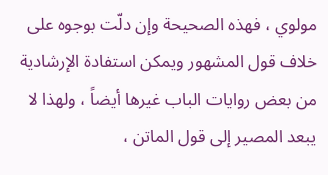مولوي ، فهذه الصحيحة وإن دلّت بوجوه على خلاف قول المشهور ويمكن استفادة الإرشادية من بعض روايات الباب غيرها أيضاً ، ولهذا لا يبعد المصير إلى قول الماتن ،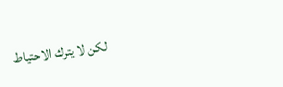لكن لا يترك الاحتياط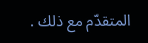المتقدّم مع ذلك .